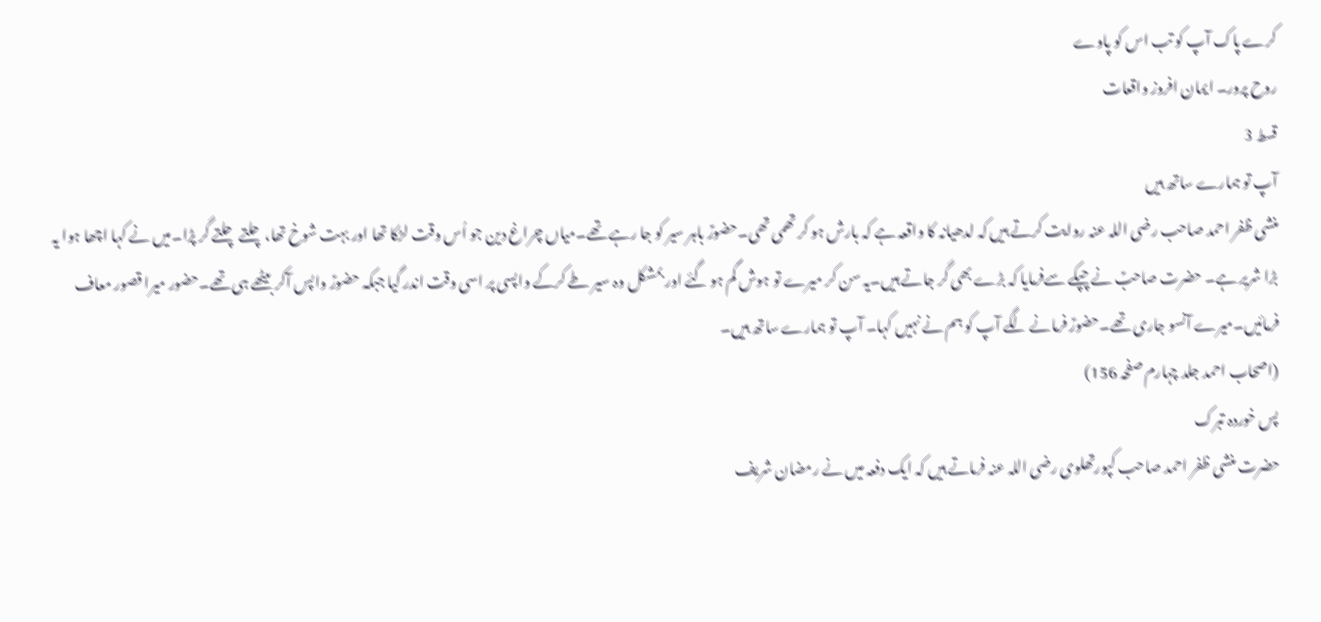کرے پاک آپ کو تب اس کو پاوے
روح پرور۔ ایمان افروز واقعات
قسط 3
آپ تو ہمارے ساتھ ہیں
منشی ظفر احمد صاحب رضی اللہ عنہ روایت کرتے ہیں کہ لدھیانہ کا واقعہ ہے کہ بارش ہو کر تھمی تھی۔حضورؑ باہر سیر کو جا رہے تھے۔میاں چراغ دین جو اُس وقت لڑکا تھا اور بہت شوخ تھا،چلتے چلتے گر پڑا۔میں نے کہا اچھا ہوا یہ بڑا شریر ہے۔ حضرت صاحبؑ نے چپکے سےفرمایا کہ بڑے بھی گر جاتے ہیں۔یہ سن کر میرے تو ہوش گم ہو گئے اور بمشکل وہ سیر طے کرکے واپسی پر اسی وقت اندر گیا جبکہ حضورؑ واپس آکر بیٹھے ہی تھے۔حضور میرا قصور معاف فرمائیں۔میرے آنسو جاری تھے۔حضورؑ فرمانے لگے آپ کو ہم نے نہیں کہا۔ آپ تو ہمارے ساتھ ہیں۔
(اصحاب احمد جلد چہارم صفحہ 156)
پس خوردہ تبرک
حضرت منشی ظفر احمد صاحب کپورتھلوی رضی اللہ عنہ فرماتے ہیں کہ ایک دفعہ میں نے رمضان شریف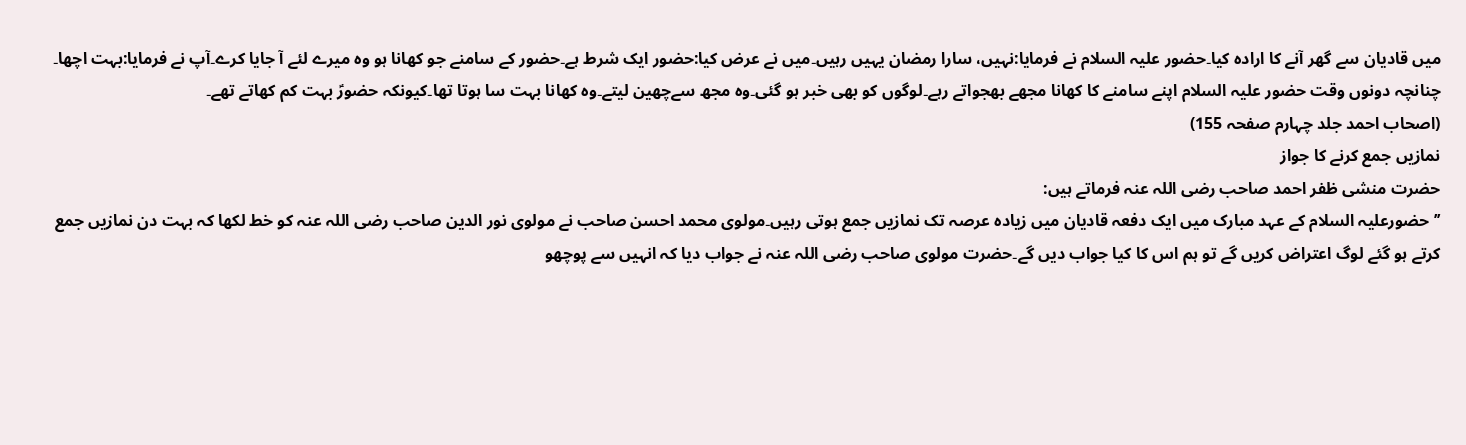میں قادیان سے گھر آنے کا ارادہ کیا۔حضور علیہ السلام نے فرمایا:نہیں، سارا رمضان یہیں رہیں۔میں نے عرض کیا:حضور ایک شرط ہے۔حضور کے سامنے جو کھانا ہو وہ میرے لئے آ جایا کرے۔آپ نے فرمایا:بہت اچھا۔ چنانچہ دونوں وقت حضور علیہ السلام اپنے سامنے کا کھانا مجھے بھجواتے رہے۔لوگوں کو بھی خبر ہو گئی۔وہ مجھ سےچھین لیتے۔وہ کھانا بہت سا ہوتا تھا۔کیونکہ حضورؑ بہت کم کھاتے تھے۔
(اصحاب احمد جلد چہارم صفحہ 155)
نمازیں جمع کرنے کا جواز
حضرت منشی ظفر احمد صاحب رضی اللہ عنہ فرماتے ہیں:
’’حضورعلیہ السلام کے عہد مبارک میں ایک دفعہ قادیان میں زیادہ عرصہ تک نمازیں جمع ہوتی رہیں۔مولوی محمد احسن صاحب نے مولوی نور الدین صاحب رضی اللہ عنہ کو خط لکھا کہ بہت دن نمازیں جمع کرتے ہو گئے لوگ اعتراض کریں گے تو ہم اس کا کیا جواب دیں گے۔حضرت مولوی صاحب رضی اللہ عنہ نے جواب دیا کہ انہیں سے پوچھو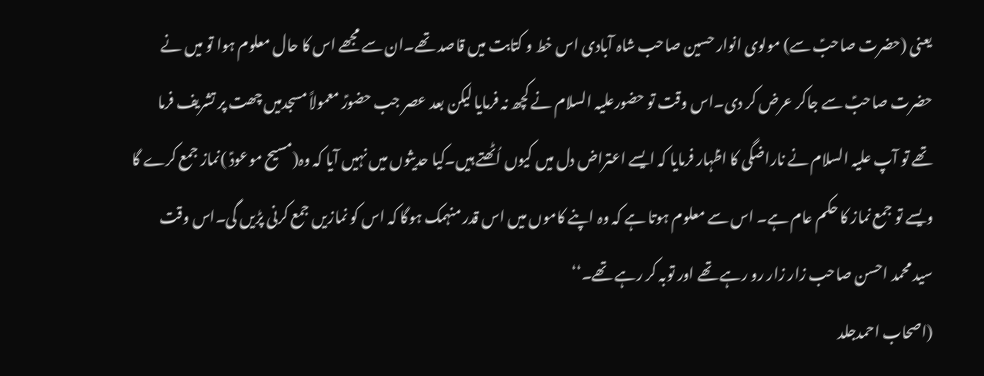یعنی (حضرت صاحبؑ سے) مولوی انوار حسین صاحب شاہ آبادی اس خط و کتابت میں قاصد تھے۔ان سے مجھے اس کا حال معلوم ہوا تو میں نے حضرت صاحبؑ سے جاکر عرض کر دی۔اس وقت تو حضورعلیہ السلام نے کچھ نہ فرمایا لیکن بعد عصر جب حضورؑ معمولاً مسجدمیں چھت پر تشریف فرما تھے تو آپ علیہ السلام نے ناراضگی کا اظہار فرمایا کہ ایسے اعتراض دل میں کیوں اُٹھتے ہیں۔کیا حدیثوں میں نہیں آیا کہ وہ(مسیح موعودؑ )نماز جمع کرے گا ویسے تو جمع نماز کا حکم عام ہے۔ اس سے معلوم ہوتا ہے کہ وہ اپنے کاموں میں اس قدر منہمک ہوگا کہ اس کو نمازیں جمع کرنی پڑیں گی۔اس وقت سید محمد احسن صاحب زار زار رو رہے تھے اور توبہ کر رہے تھے۔‘‘
(اصحاب احمدجلد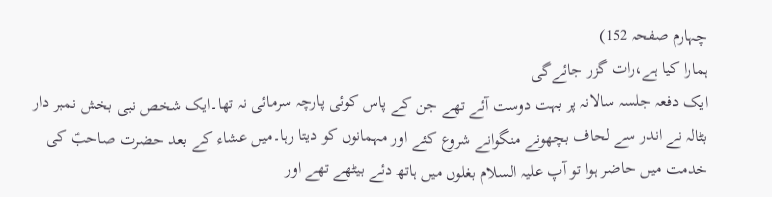چہارم صفحہ 152)
ہمارا کیا ہے،رات گزر جائےگی
ایک دفعہ جلسہ سالانہ پر بہت دوست آئے تھے جن کے پاس کوئی پارچہ سرمائی نہ تھا۔ایک شخص نبی بخش نمبر دار بٹالہ نے اندر سے لحاف بچھونے منگوانے شروع کئے اور مہمانوں کو دیتا رہا۔میں عشاء کے بعد حضرت صاحبؑ کی خدمت میں حاضر ہوا تو آپ علیہ السلام بغلوں میں ہاتھ دئے بیٹھے تھے اور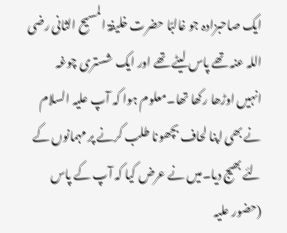ایک صاحبزادہ جو غالبًا حضرت خلیفۃ المسیح الثانی رضی اللہ عنہ تھے پاس لیٹے تھے اور ایک شستری چوغہ انہیں اوڑھا رکھا تھا۔معلوم ہوا کہ آپ علیہ السلام نے بھی اپنا لحاف بچھونا طلب کرنے پر مہمانوں کے لئے بھیج دیا۔میں نے عرض کیا کہ آپ کے پاس (حضور علیہ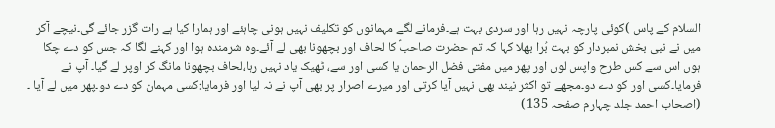السلام کے پاس )کوئی پارچہ نہیں رہا اور سردی بہت ہے۔فرمانے لگے مہمانوں کو تکلیف نہیں ہونی چاہئے اور ہمارا کیا ہے رات گزر جائے گی۔نیچے آکر میں نے نبی بخش نمبردار کو بہت بُرا بھلا کہا کہ تم حضرت صاحبؑ کا لحاف اور بچھونا بھی لے آئے۔وہ شرمندہ ہوا اور کہنے لگا کہ جس کو دے چکا ہوں اس سے کس طرح واپس لوں اور پھر میں مفتی فضل الرحمان یا کسی اور سے، ٹھیک یاد نہیں رہا،لحاف بچھونا مانگ کر اوپر لے گیا۔ آپ نے فرمایا۔کسی اور کو دے دو۔مجھے تو اکثر نیند بھی نہیں آیا کرتی اور میرے اصرار پر بھی آپ نے نہ لیا اور فرمایا:کسی مہمان کو دے دو۔پھر میں لے آیا ۔
(اصحاب احمد جلد چہارم صفحہ 135)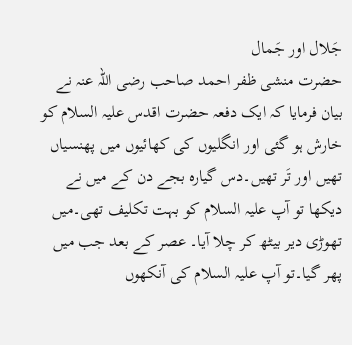جَلال اور جَمال
حضرت منشی ظفر احمد صاحب رضی اللہ عنہ نے بیان فرمایا کہ ایک دفعہ حضرت اقدس علیہ السلام کو خارش ہو گئی اور انگلیوں کی کھائیوں میں پھنسیاں تھیں اور تَر تھیں۔دس گیارہ بجے دن کے میں نے دیکھا تو آپ علیہ السلام کو بہت تکلیف تھی۔میں تھوڑی دیر بیٹھ کر چلا آیا۔ عصر کے بعد جب میں پھر گیا۔تو آپ علیہ السلام کی آنکھوں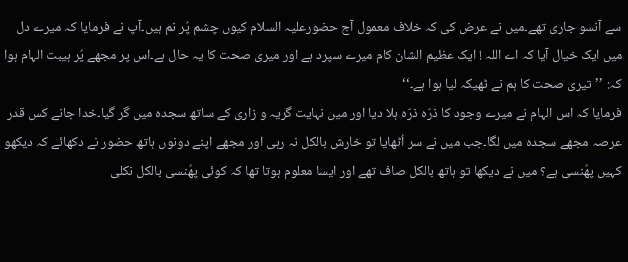سے آنسو جاری تھے۔میں نے عرض کی کہ خلاف معمول آج حضورعلیہ السلام کیوں چشم پُر نم ہیں۔آپ نے فرمایا کہ میرے دل میں ایک خیال آیا کہ اے اللہ ! ایک عظیم الشان کام میرے سپرد ہے اور میری صحت کا یہ حال ہے۔اس پر مجھے پُر ہیبت الہام ہوا کہ: ’’تیری صحت کا ہم نے ٹھیکہ لیا ہوا ہے۔‘‘
فرمایا کہ اس الہام نے میرے وجود کا ذرّہ ذرّہ ہلا دیا اور میں نہایت گریہ و زاری کے ساتھ سجدہ میں گر گیا۔خدا جانے کس قدر عرصہ مجھے سجدہ میں لگا۔جب میں نے سر اُٹھایا تو خارش بالکل نہ رہی اور مجھے اپنے دونوں ہاتھ حضور نے دکھائے کہ دیکھو کہیں پھُنسی ہے؟ میں نے دیکھا تو ہاتھ بالکل صاف تھے اور ایسا معلوم ہوتا تھا کہ کوئی پھُنسی بالکل نکلی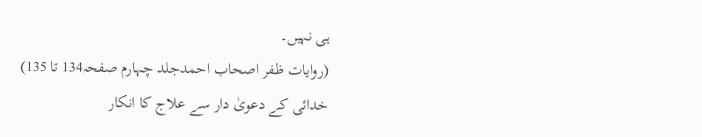ہی نہیں۔
(روایات ظفر اصحاب احمدجلد چہارم صفحہ134 تا 135)
خدائی کے دعویٰ دار سے علاج کا انکار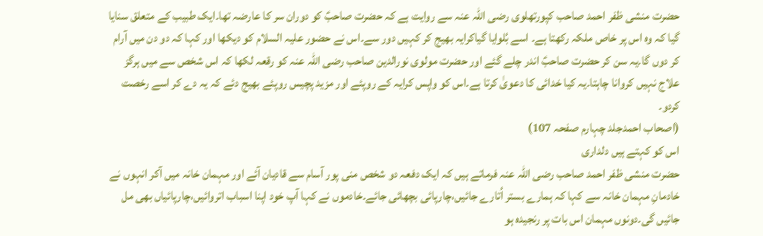حضرت منشی ظفر احمد صاحب کپورتھلوی رضی اللہ عنہ سے روایت ہے کہ حضرت صاحبؑ کو دوران سر کا عارضہ تھا۔ایک طبیب کے متعلق سنایا گیا کہ وہ اس پر خاص ملکہ رکھتا ہے۔ اسے بُلوایا گیاکرایہ بھیج کر کہیں دور سے۔اس نے حضور علیہ السلام کو دیکھا اور کہا کہ دو دن میں آرام کر دوں گا۔یہ سن کر حضرت صاحبؑ اندر چلے گئے اور حضرت مولوی نورالدین صاحب رضی اللہ عنہ کو رقعہ لکھا کہ اس شخص سے میں ہرگز علاج نہیں کروانا چاہتا۔یہ کیا خدائی کا دعویٰ کرتا ہے۔اس کو واپس کرایہ کے روپئے اور مزید پچیس روپئے بھیج دئے کہ یہ دے کر اسے رخصت کردو۔
(اصحاب احمدجلد چہارم صفحہ 107)
اس کو کہتے ہیں دلداری
حضرت منشی ظفر احمد صاحب رضی اللہ عنہ فرماتے ہیں کہ ایک دفعہ دو شخص منی پور آسام سے قادیان آئے اور مہمان خانہ میں آکر انہوں نے خادمانِ مہمان خانہ سے کہا کہ ہمارے بستر اُتارے جائیں،چارپائی بچھائی جائے۔خادموں نے کہا آپ خود اپنا اسباب اتروائیں،چارپائیاں بھی مل جائیں گی۔دونوں مہمان اس بات پر رنجیدہ ہو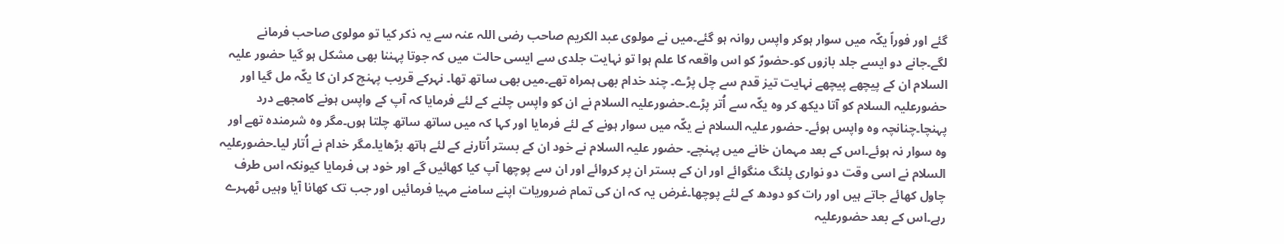گئے اور فوراً یکّہ میں سوار ہوکر واپس روانہ ہو گئے۔میں نے مولوی عبد الکریم صاحب رضی اللہ عنہ سے یہ ذکر کیا تو مولوی صاحب فرمانے لگے۔جانے دو ایسے جلد بازوں کو۔حضورؑ کو اس واقعہ کا علم ہوا تو نہایت جلدی سے ایسی حالت میں کہ جوتا پہننا بھی مشکل ہو گیا حضور علیہ السلام ان کے پیچھے پیچھے نہایت تیز قدم سے چل پڑے۔ چند خدام بھی ہمراہ تھے۔میں بھی ساتھ تھا۔ نہرکے قریب پہنچ کر ان کا یکّہ مل گیا اور حضورعلیہ السلام کو آتا دیکھ کر وہ یکّہ سے اُتر پڑے۔حضورعلیہ السلام نے ان کو واپس چلنے کے لئے فرمایا کہ آپ کے واپس ہونے کامجھے درد پہنچا۔چنانچہ وہ واپس ہوئے۔ حضور علیہ السلام نے یکّہ میں سوار ہونے کے لئے فرمایا اور کہا کہ میں ساتھ ساتھ چلتا ہوں۔مگر وہ شرمندہ تھے اور وہ سوار نہ ہوئے۔اس کے بعد مہمان خانے میں پہنچے۔ حضور علیہ السلام نے خود ان کے بستر اُتارنے کے لئے ہاتھ بڑھایا۔مگر خدام نے اُتار لیا۔حضورعلیہ السلام نے اسی وقت دو نواری پلنگ منگوائے اور ان کے بستر ان پر کروائے اور ان سے پوچھا آپ کیا کھائیں گے اور خود ہی فرمایا کیونکہ اس طرف چاول کھائے جاتے ہیں اور رات کو دودھ کے لئے پوچھا۔غرض یہ کہ ان کی تمام ضروریات اپنے سامنے مہیا فرمائیں اور جب تک کھانا آیا وہیں ٹھہرے رہے۔اس کے بعد حضورعلیہ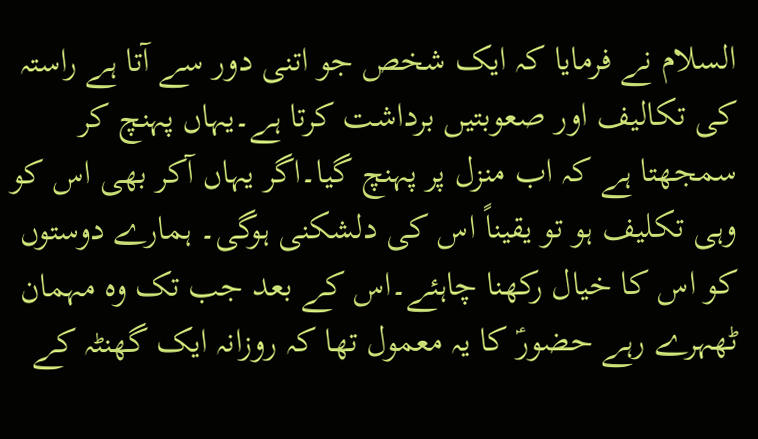السلام نے فرمایا کہ ایک شخص جو اتنی دور سے آتا ہے راستہ کی تکالیف اور صعوبتیں برداشت کرتا ہے۔یہاں پہنچ کر سمجھتا ہے کہ اب منزل پر پہنچ گیا۔اگر یہاں آکر بھی اس کو وہی تکلیف ہو تو یقیناً اس کی دلشکنی ہوگی۔ ہمارے دوستوں کو اس کا خیال رکھنا چاہئے۔اس کے بعد جب تک وہ مہمان ٹھہرے رہے حضورؑ کا یہ معمول تھا کہ روزانہ ایک گھنٹہ کے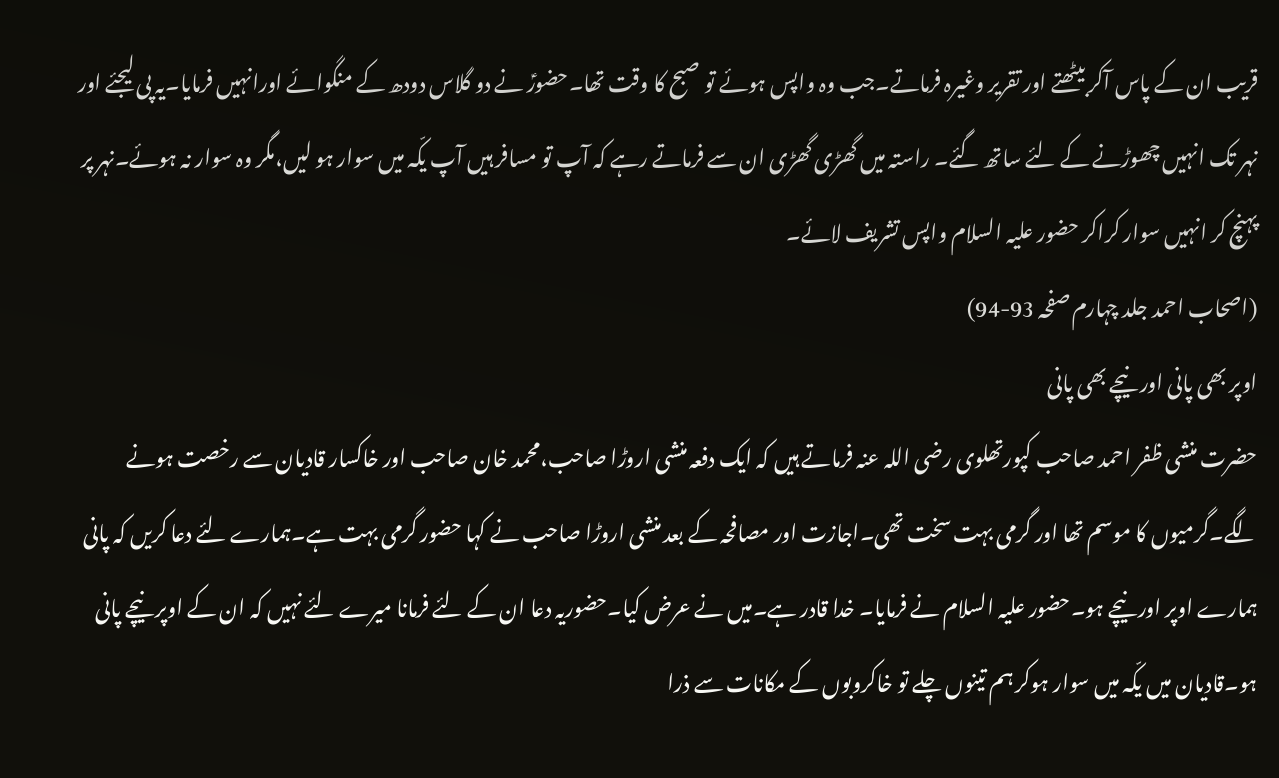قریب ان کے پاس آکر بیٹھتے اور تقریر وغیرہ فرماتے۔جب وہ واپس ہوئے تو صبح کا وقت تھا۔حضورؑ نے دو گلاس دودھ کے منگوائے اورانہیں فرمایا۔یہ پی لیجئے اور نہر تک انہیں چھوڑنے کے لئے ساتھ گئے۔ راستہ میں گھڑی گھڑی ان سے فرماتے رہے کہ آپ تو مسافر ہیں آپ یکّہ میں سوار ہو لیں،مگر وہ سوار نہ ہوئے۔نہر پر پہنچ کر انہیں سوار کراکر حضور علیہ السلام واپس تشریف لائے۔
(اصحاب احمد جلد چہارم صفحہ 93-94)
اوپر بھی پانی اور نیچے بھی پانی
حضرت منشی ظفر احمد صاحب کپورتھلوی رضی اللہ عنہ فرماتے ہیں کہ ایک دفعہ منشی اروڑا صاحب،محمد خان صاحب اور خاکسار قادیان سے رخصت ہونے لگے۔گرمیوں کا موسم تھا اور گرمی بہت سخت تھی۔اجازت اور مصافحہ کے بعد منشی اروڑا صاحب نے کہا حضور گرمی بہت ہے۔ہمارے لئے دعا کریں کہ پانی ہمارے اوپر اور نیچے ہو۔حضور علیہ السلام نے فرمایا۔ خدا قادر ہے۔میں نے عرض کیا۔حضوریہ دعا ان کے لئے فرمانا میرے لئے نہیں کہ ان کے اوپر نیچے پانی ہو۔قادیان میں یکّہ میں سوار ہوکر ہم تینوں چلے تو خاکروبوں کے مکانات سے ذرا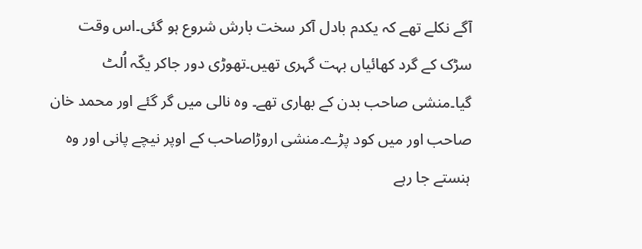آگے نکلے تھے کہ یکدم بادل آکر سخت بارش شروع ہو گئی۔اس وقت سڑک کے گرد کھائیاں بہت گہری تھیں۔تھوڑی دور جاکر یکّہ اُلٹ گیا۔منشی صاحب بدن کے بھاری تھے۔ وہ نالی میں گر گئے اور محمد خان صاحب اور میں کود پڑے۔منشی اروڑاصاحب کے اوپر نیچے پانی اور وہ ہنستے جا رہے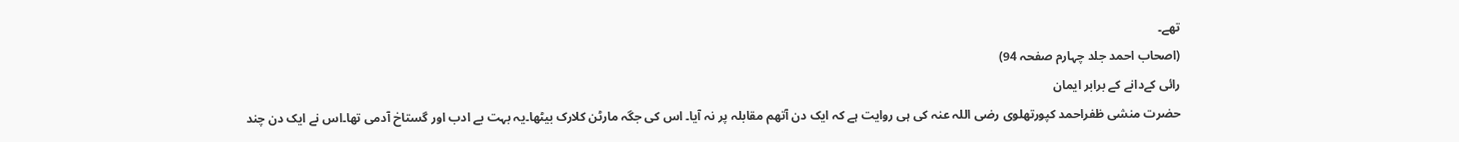تھے۔
(اصحاب احمد جلد چہارم صفحہ 94)
رائی کےدانے کے برابر ایمان
حضرت منشی ظفراحمد کپورتھلوی رضی اللہ عنہ کی ہی روایت ہے کہ ایک دن آتھم مقابلہ پر نہ آیا۔ اس کی جگہ مارٹن کلارک بیٹھا۔یہ بہت بے ادب اور گستاخ آدمی تھا۔اس نے ایک دن چند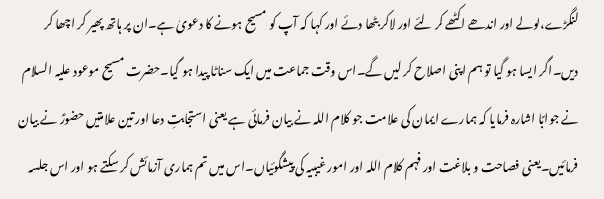لنگڑے،لولے اور اندھے اکٹھے کر لئے اور لاکر بٹھا دئے اور کہا کہ آپ کو مسیح ہونے کا دعویٰ ہے۔ان پر ہاتھ پھیر کر اچھا کر دیں۔اگر ایسا ہو گیا تو ہم اپنی اصلاح کر لیں گے۔اس وقت جماعت میں ایک سناٹا پیدا ہو گیا۔حضرت مسیح موعود علیہ السلام نے جوابًا اشارہ فرمایا کہ ہمارے ایمان کی علامت جو کلام اللہ نے بیان فرمائی ہے یعنی استجابتِ دعا اور تین علامتیں حضورؑ نے بیان فرمائیں۔یعنی فصاحت و بلاغت اور فہم کلام اللہ اور امور غیبیہ کی پیشگوئیاں۔اس میں تم ہماری آزمائش کر سکتے ہو اور اس جلسہ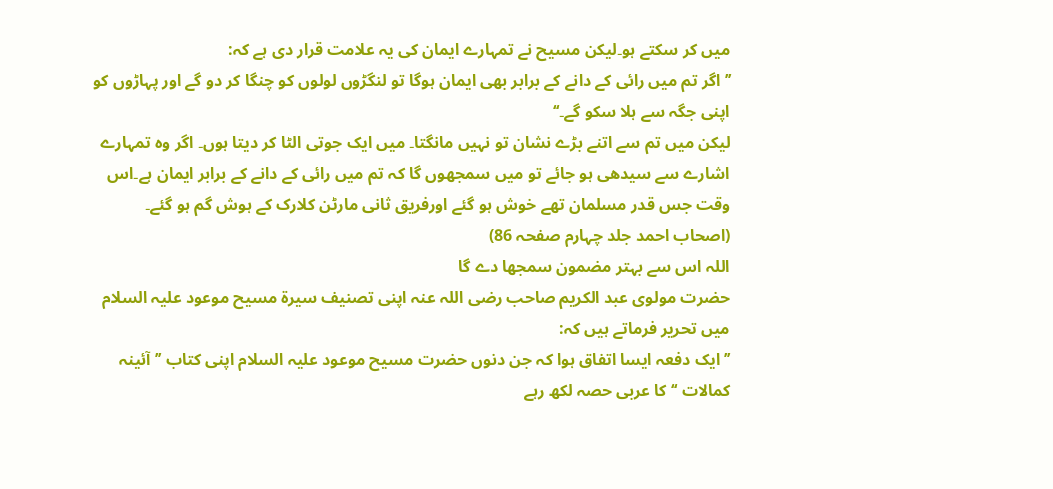میں کر سکتے ہو۔لیکن مسیح نے تمہارے ایمان کی یہ علامت قرار دی ہے کہ:
’’اگر تم میں رائی کے دانے کے برابر بھی ایمان ہوگا تو لنگڑوں لولوں کو چنگا کر دو گے اور پہاڑوں کو اپنی جگہ سے ہلا سکو گے۔‘‘
لیکن میں تم سے اتنے بڑے نشان تو نہیں مانگتا۔ میں ایک جوتی الٹا کر دیتا ہوں۔ اگر وہ تمہارے اشارے سے سیدھی ہو جائے تو میں سمجھوں گا کہ تم میں رائی کے دانے کے برابر ایمان ہے۔اس وقت جس قدر مسلمان تھے خوش ہو گئے اورفریق ثانی مارٹن کلارک کے ہوش گم ہو گئے۔
(اصحاب احمد جلد چہارم صفحہ 86)
اللہ اس سے بہتر مضمون سمجھا دے گا
حضرت مولوی عبد الکریم صاحب رضی اللہ عنہ اپنی تصنیف سیرۃ مسیح موعود علیہ السلام میں تحریر فرماتے ہیں کہ:
’’ایک دفعہ ایسا اتفاق ہوا کہ جن دنوں حضرت مسیح موعود علیہ السلام اپنی کتاب ’’آئینہ کمالات ‘‘کا عربی حصہ لکھ رہے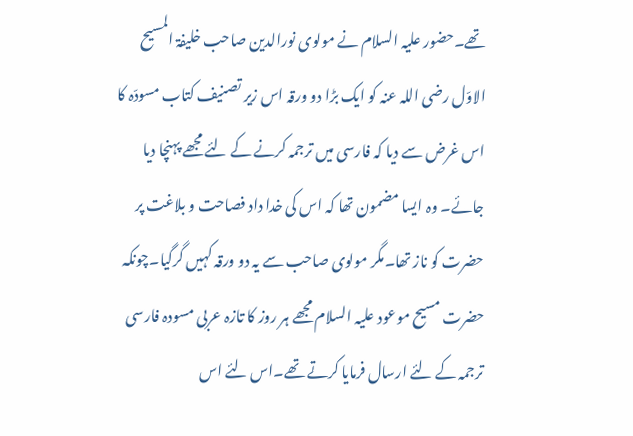تھے۔حضور علیہ السلام نے مولوی نورالدین صاحب خلیفۃ المسیح الاوّل رضی اللہ عنہ کو ایک بڑا دو ورقہ اس زیر تصنیف کتاب مسودّہ کا اس غرض سے دیا کہ فارسی میں ترجمہ کرنے کے لئے مجھے پہنچا دیا جائے۔ وہ ایسا مضمون تھا کہ اس کی خدا داد فصاحت و بلاغت پر حضرت کو ناز تھا۔مگر مولوی صاحب سے یہ دو ورقہ کہیں گرگیا۔چونکہ حضرت مسیح موعود علیہ السلام مجھے ہر روز کا تازہ عربی مسودہ فارسی ترجمہ کے لئے ارسال فرمایا کرتے تھے۔اس لئے اس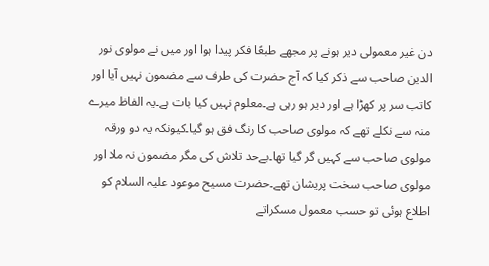دن غیر معمولی دیر ہونے پر مجھے طبعًا فکر پیدا ہوا اور میں نے مولوی نور الدین صاحب سے ذکر کیا کہ آج حضرت کی طرف سے مضمون نہیں آیا اور کاتب سر پر کھڑا ہے اور دیر ہو رہی ہے۔معلوم نہیں کیا بات ہے۔یہ الفاظ میرے منہ سے نکلے تھے کہ مولوی صاحب کا رنگ فق ہو گیا۔کیونکہ یہ دو ورقہ مولوی صاحب سے کہیں گر گیا تھا۔بےحد تلاش کی مگر مضمون نہ ملا اور مولوی صاحب سخت پریشان تھے۔حضرت مسیح موعود علیہ السلام کو اطلاع ہوئی تو حسب معمول مسکراتے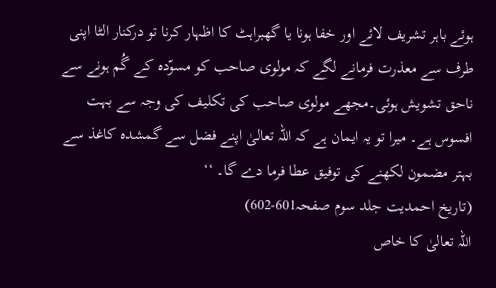ہوئے باہر تشریف لائے اور خفا ہونا یا گھبراہٹ کا اظہار کرنا تو درکنار الٹا اپنی طرف سے معذرت فرمانے لگے کہ مولوی صاحب کو مسوّدہ کے گُم ہونے سے ناحق تشویش ہوئی۔مجھے مولوی صاحب کی تکلیف کی وجہ سے بہت افسوس ہے۔ میرا تو یہ ایمان ہے کہ اللہ تعالیٰ اپنے فضل سے گمشدہ کاغذ سے بہتر مضمون لکھنے کی توفیق عطا فرما دے گا۔ ‘‘
(تاریخ احمدیت جلد سوم صفحہ601-602)
اللہ تعالیٰ کا خاص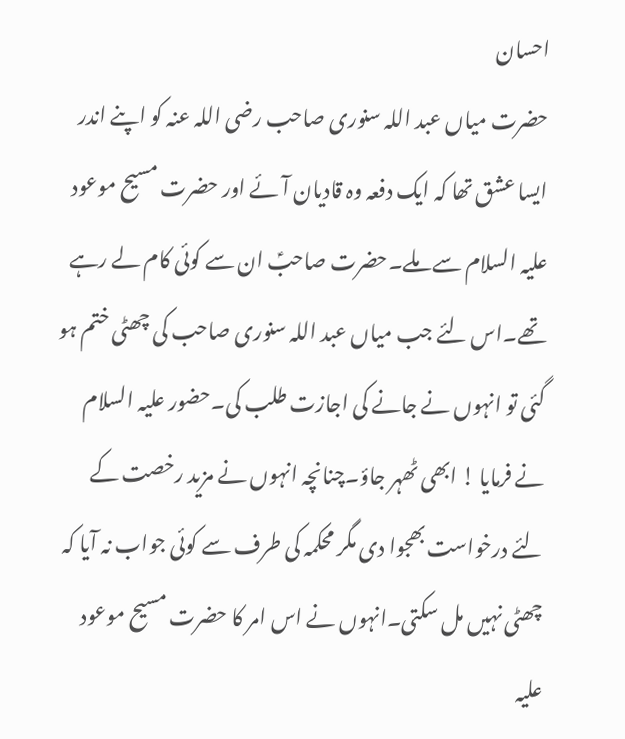احسان
حضرت میاں عبد اللہ سنوری صاحب رضی اللہ عنہ کو اپنے اندر ایسا عشق تھا کہ ایک دفعہ وہ قادیان آئے اور حضرت مسیح موعود علیہ السلام سے ملے۔حضرت صاحبؑ ان سے کوئی کام لے رہے تھے۔اس لئے جب میاں عبد اللہ سنوری صاحب کی چھٹی ختم ہو گئی تو انہوں نے جانے کی اجازت طلب کی۔حضور علیہ السلام نے فرمایا ! ابھی ٹھہر جاؤ۔چنانچہ انہوں نے مزید رخصت کے لئے درخواست بھجوا دی مگر محکمہ کی طرف سے کوئی جواب نہ آیا کہ چھٹی نہیں مل سکتی۔انہوں نے اس امر کا حضرت مسیح موعود علیہ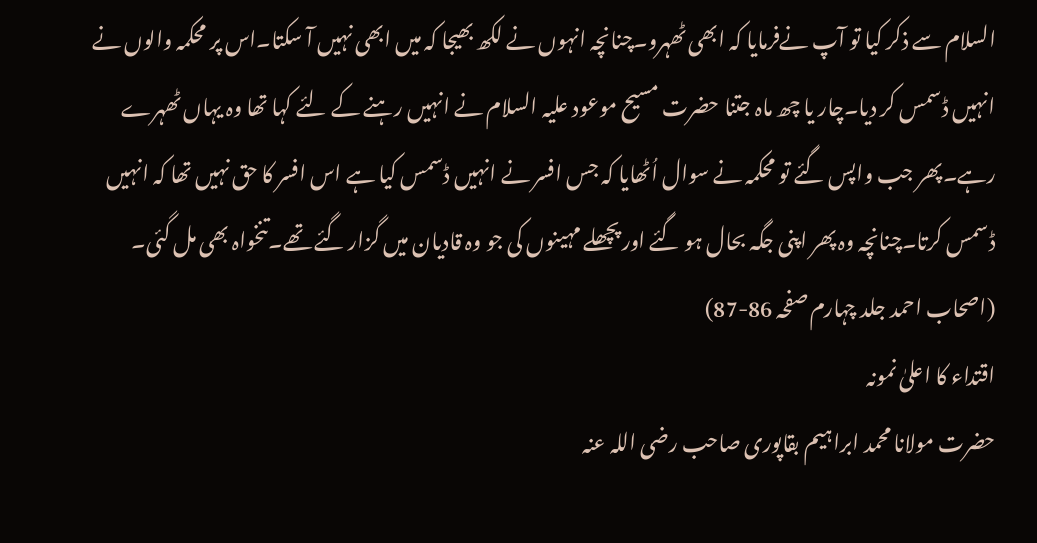السلام سے ذکر کیا تو آپ نےفرمایا کہ ابھی ٹھہرو۔چنانچہ انہوں نے لکھ بھیجا کہ میں ابھی نہیں آ سکتا۔اس پر محکمہ والوں نے انہیں ڈسمس کر دیا۔چار یا چھ ماہ جتنا حضرت مسیح موعود علیہ السلام نے انہیں رہنے کے لئے کہا تھا وہ یہاں ٹھہرے رہے۔پھر جب واپس گئے تو محکمہ نے سوال اُٹھایا کہ جس افسر نے انہیں ڈسمس کیا ہے اس افسر کا حق نہیں تھا کہ انہیں ڈسمس کرتا۔چنانچہ وہ پھر اپنی جگہ بحال ہو گئے اور پچھلے مہینوں کی جو وہ قادیان میں گزار گئے تھے۔تنخواہ بھی مل گئی۔
(اصحاب احمد جلد چہارم صفحہ 86-87)
اقتداء کا اعلیٰ نمونہ
حضرت مولانا محمد ابراہیم بقاپوری صاحب رضی اللہ عنہ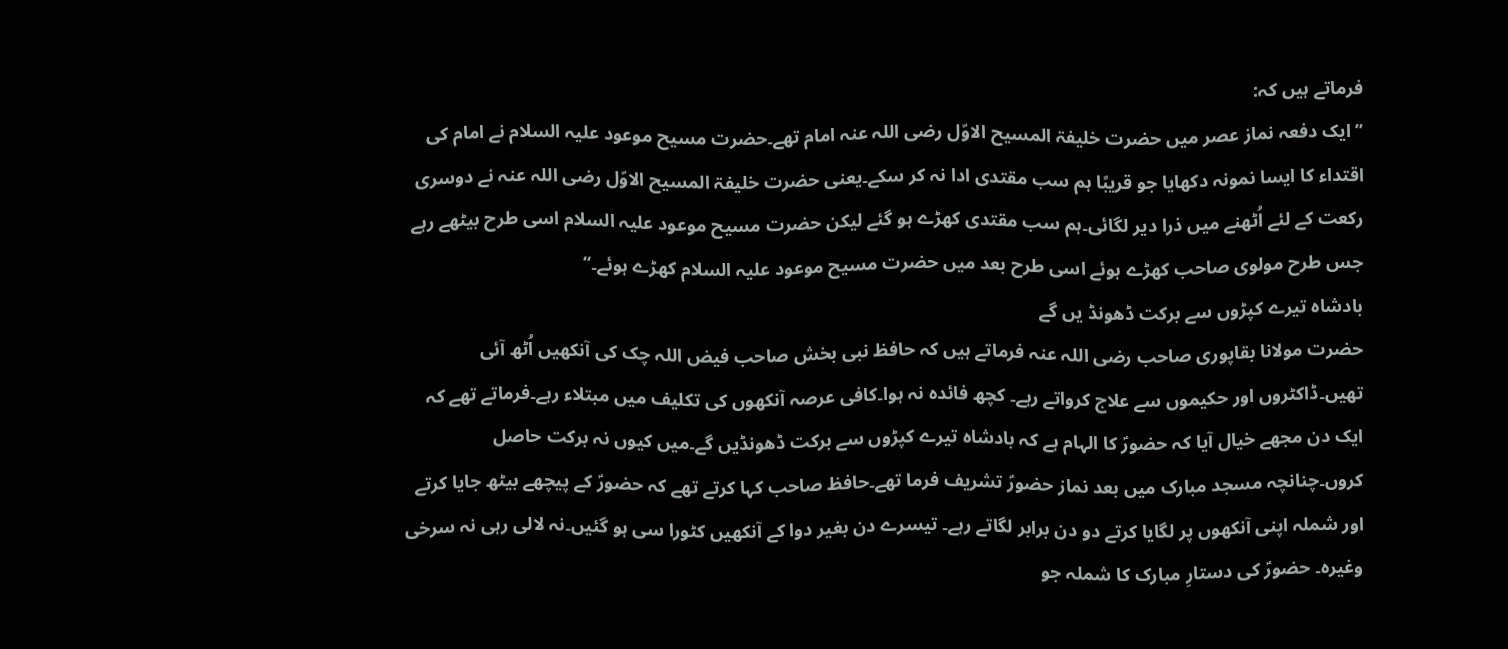فرماتے ہیں کہ:
’’ایک دفعہ نماز عصر میں حضرت خلیفۃ المسیح الاوّل رضی اللہ عنہ امام تھے۔حضرت مسیح موعود علیہ السلام نے امام کی اقتداء کا ایسا نمونہ دکھایا جو قریبًا ہم سب مقتدی ادا نہ کر سکے۔یعنی حضرت خلیفۃ المسیح الاوّل رضی اللہ عنہ نے دوسری رکعت کے لئے اُٹھنے میں ذرا دیر لگائی۔ہم سب مقتدی کھڑے ہو گئے لیکن حضرت مسیح موعود علیہ السلام اسی طرح بیٹھے رہے جس طرح مولوی صاحب کھڑے ہوئے اسی طرح بعد میں حضرت مسیح موعود علیہ السلام کھڑے ہوئے۔‘‘
بادشاہ تیرے کپڑوں سے برکت ڈھونڈ یں گے
حضرت مولانا بقاپوری صاحب رضی اللہ عنہ فرماتے ہیں کہ حافظ نبی بخش صاحب فیض اللہ چک کی آنکھیں اُٹھ آئی تھیں۔ڈاکٹروں اور حکیموں سے علاج کرواتے رہے۔ کچھ فائدہ نہ ہوا۔کافی عرصہ آنکھوں کی تکلیف میں مبتلاء رہے۔فرماتے تھے کہ ایک دن مجھے خیال آیا کہ حضورؑ کا الہام ہے کہ بادشاہ تیرے کپڑوں سے برکت ڈھونڈیں گے۔میں کیوں نہ برکت حاصل کروں۔چنانچہ مسجد مبارک میں بعد نماز حضورؑ تشریف فرما تھے۔حافظ صاحب کہا کرتے تھے کہ حضورؑ کے پیچھے بیٹھ جایا کرتے اور شملہ اپنی آنکھوں پر لگایا کرتے دو دن برابر لگاتے رہے۔ تیسرے دن بغیر دوا کے آنکھیں کٹورا سی ہو گئیں۔نہ لالی رہی نہ سرخی وغیرہ۔ حضورؑ کی دستارِ مبارک کا شملہ جو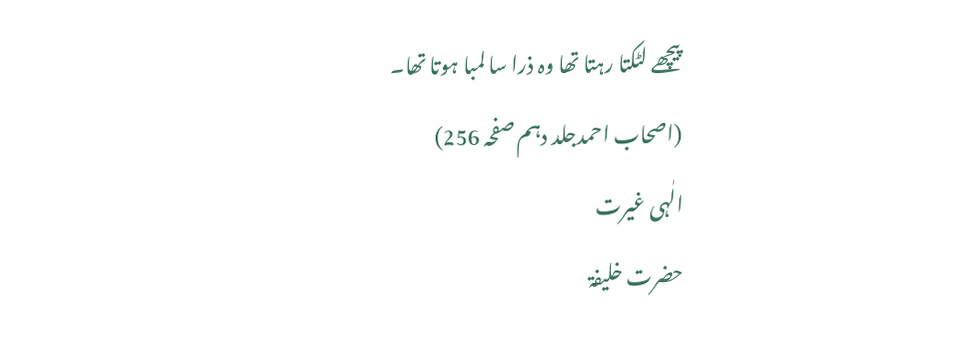پیچھے لٹکتا رہتا تھا وہ ذرا سا لمبا ہوتا تھا۔
(اصحاب احمدجلد دہم صفحہ 256)
الٰہی غیرت
حضرت خلیفۃ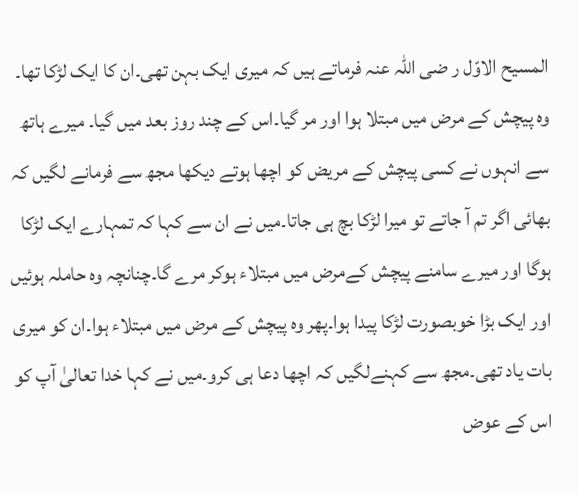المسیح الاوّل ر ضی اللہ عنہ فرماتے ہیں کہ میری ایک بہن تھی۔ان کا ایک لڑکا تھا۔ وہ پیچش کے مرض میں مبتلا ہوا اور مر گیا۔اس کے چند روز بعد میں گیا۔ میرے ہاتھ سے انہوں نے کسی پیچش کے مریض کو اچھا ہوتے دیکھا مجھ سے فرمانے لگیں کہ بھائی اگر تم آ جاتے تو میرا لڑکا بچ ہی جاتا۔میں نے ان سے کہا کہ تمہارے ایک لڑکا ہوگا اور میرے سامنے پیچش کےمرض میں مبتلاء ہوکر مرے گا۔چنانچہ وہ حاملہ ہوئیں اور ایک بڑا خوبصورت لڑکا پیدا ہوا۔پھر وہ پیچش کے مرض میں مبتلاء ہوا۔ان کو میری بات یاد تھی۔مجھ سے کہنےلگیں کہ اچھا دعا ہی کرو۔میں نے کہا خدا تعالیٰ آپ کو اس کے عوض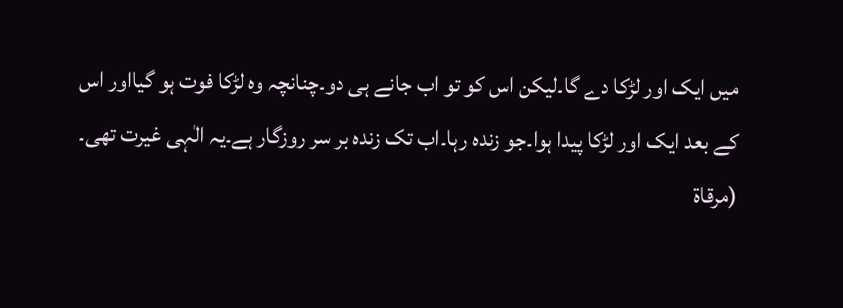میں ایک اور لڑکا دے گا۔لیکن اس کو تو اب جانے ہی دو۔چنانچہ وہ لڑکا فوت ہو گیااور اس کے بعد ایک اور لڑکا پیدا ہوا۔جو زندہ رہا۔اب تک زندہ بر سر روزگار ہے۔یہ الٰہی غیرت تھی۔
(مرقاۃ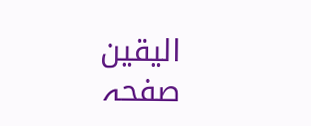الیقین صفحہ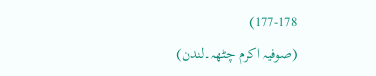177-178)
(صوفیہ اکرم چٹھہ۔لندن)